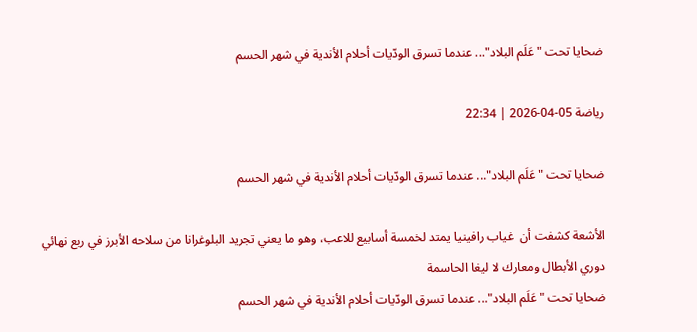ضحايا تحت "عَلَم البلاد"... عندما تسرق الودّيات أحلام الأندية في شهر الحسم

رياضة 05-04-2026 | 22:34

ضحايا تحت "عَلَم البلاد"... عندما تسرق الودّيات أحلام الأندية في شهر الحسم

الأشعة كشفت أن  غياب رافينيا يمتد لخمسة أسابيع للاعب، وهو ما يعني تجريد البلوغرانا من سلاحه الأبرز في ربع نهائي دوري الأبطال ومعارك لا ليغا الحاسمة
ضحايا تحت "عَلَم البلاد"... عندما تسرق الودّيات أحلام الأندية في شهر الحسم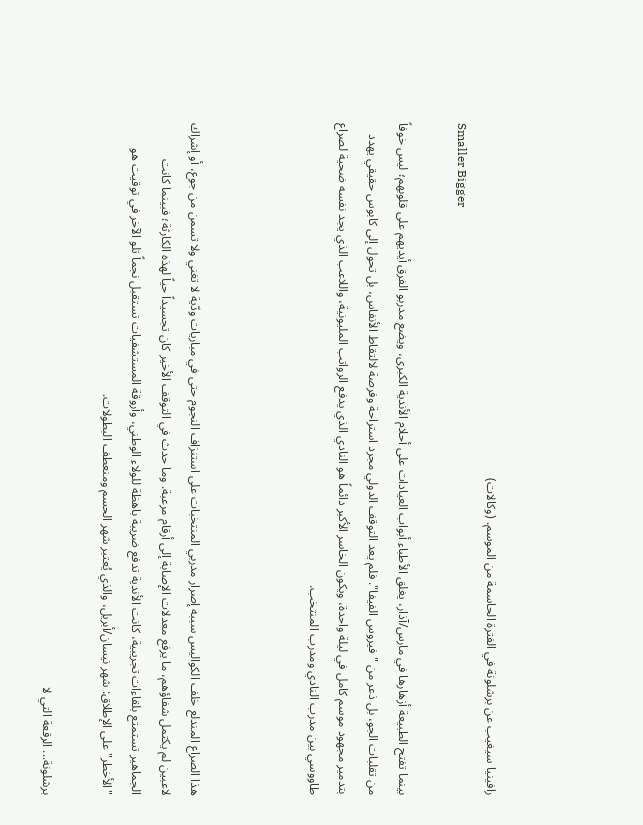رافينيا سيغيب عن برشلونة في الفترة الحاسمة من الموسم. (وكالات)
Smaller Bigger

بينما تفتح الطبيعة أزهارها في مارس/آذار، يغلق الأطباء أبواب العيادات على أحلام الأندية الكبرى، ويضع مدربو الفرق أيديهم على قلوبهم؛ ليس خوفاً من تقلبات الجو، بل ذعر من "فيروس الفيفا". فلم يعد التوقف الدولي مجرد استراحة وفرصة لالتقاط الأنفاس، بل تحول إلى كابوس حقيقي يهدد بتدمير مجهود موسم كامل في ليلة واحدة، ويكون الخاسر الأكبر دائماً هو النادي الذي يدفع الرواتب المليونية، واللاعب الذي يجد نفسه ضحية لصراع طاووسي بين مدرب النادي ومدرب المنتخب.



هذا الصراع المندلع خلف الكواليس سببه إصرار مدربي المنتخبات على استنزاف النجوم حتى في مباريات ودّية لا تغني ولا تسمن من جوع، أو إشراك لاعبين لم يكتمل شفاؤهم، ما يرفع معدلات الإصابة إلى أرقام مرعبة. وما حدث في التوقف الأخير كان تجسيداً حياً لهذه الكارثة؛ فبينما كانت الجماهير تستمتع بلقاءات تجريبية، كانت الأندية تدفع ضريبة باهظة للولاء الوطني، وأروقة المستشفيات تستقبل نجماً تلو الآخر في توقيت هو "الأخطر" على الإطلاق: شهر نيسان/أبريل، والذي يُعتبر شهر الحسم ومنعطف البطولات.

برشلونة... الرقعة التي لا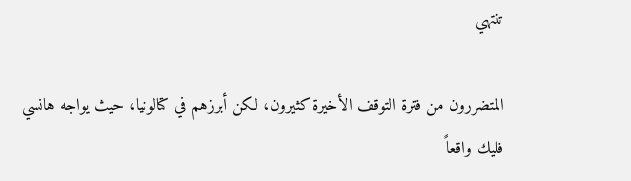تنتهي

المتضررون من فترة التوقف الأخيرة كثيرون، لكن أبرزهم في كتالونيا، حيث يواجه هانسي فليك واقعاً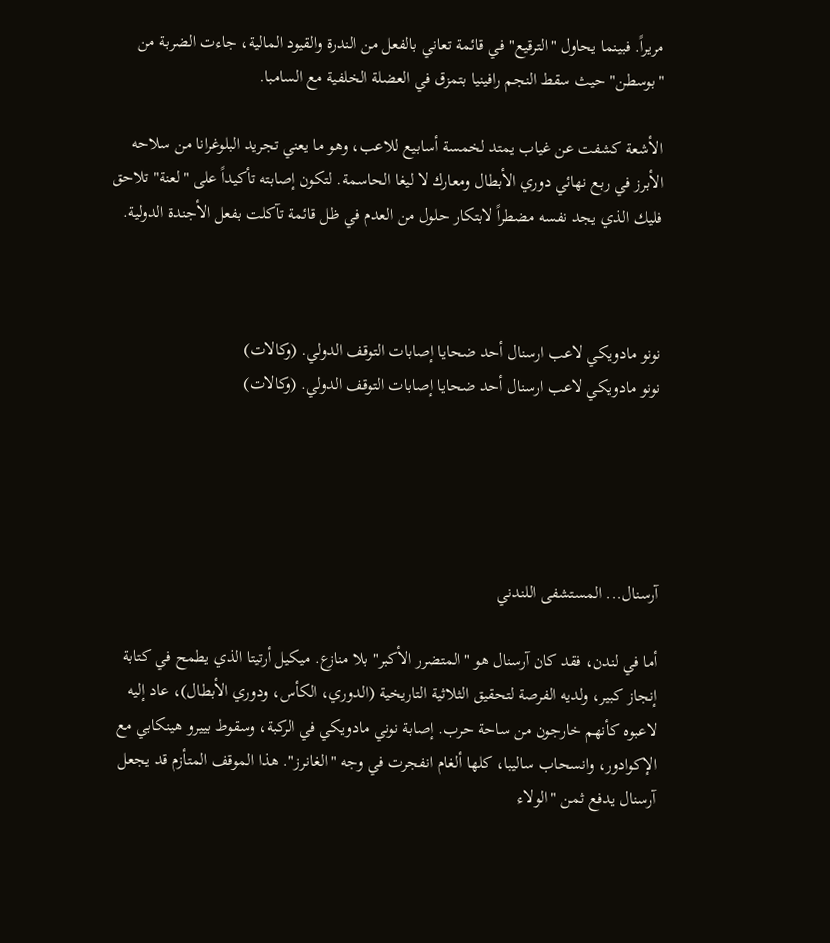مريراً. فبينما يحاول "الترقيع" في قائمة تعاني بالفعل من الندرة والقيود المالية، جاءت الضربة من "بوسطن" حيث سقط النجم رافينيا بتمزق في العضلة الخلفية مع السامبا.

الأشعة كشفت عن غياب يمتد لخمسة أسابيع للاعب، وهو ما يعني تجريد البلوغرانا من سلاحه الأبرز في ربع نهائي دوري الأبطال ومعارك لا ليغا الحاسمة. لتكون إصابته تأكيداً على "لعنة" تلاحق فليك الذي يجد نفسه مضطراً لابتكار حلول من العدم في ظل قائمة تآكلت بفعل الأجندة الدولية.



نونو مادويكي لاعب ارسنال أحد ضحايا إصابات التوقف الدولي. (وكالات)
نونو مادويكي لاعب ارسنال أحد ضحايا إصابات التوقف الدولي. (وكالات)





آرسنال... المستشفى اللندني

أما في لندن، فقد كان آرسنال هو "المتضرر الأكبر" بلا منازع. ميكيل أرتيتا الذي يطمح في كتابة إنجاز كبير، ولديه الفرصة لتحقيق الثلاثية التاريخية (الدوري، الكأس، ودوري الأبطال)، عاد إليه لاعبوه كأنهم خارجون من ساحة حرب. إصابة نوني مادويكي في الركبة، وسقوط بييرو هينكابي مع الإكوادور، وانسحاب ساليبا، كلها ألغام انفجرت في وجه "الغانرز". هذا الموقف المتأزم قد يجعل آرسنال يدفع ثمن "الولاء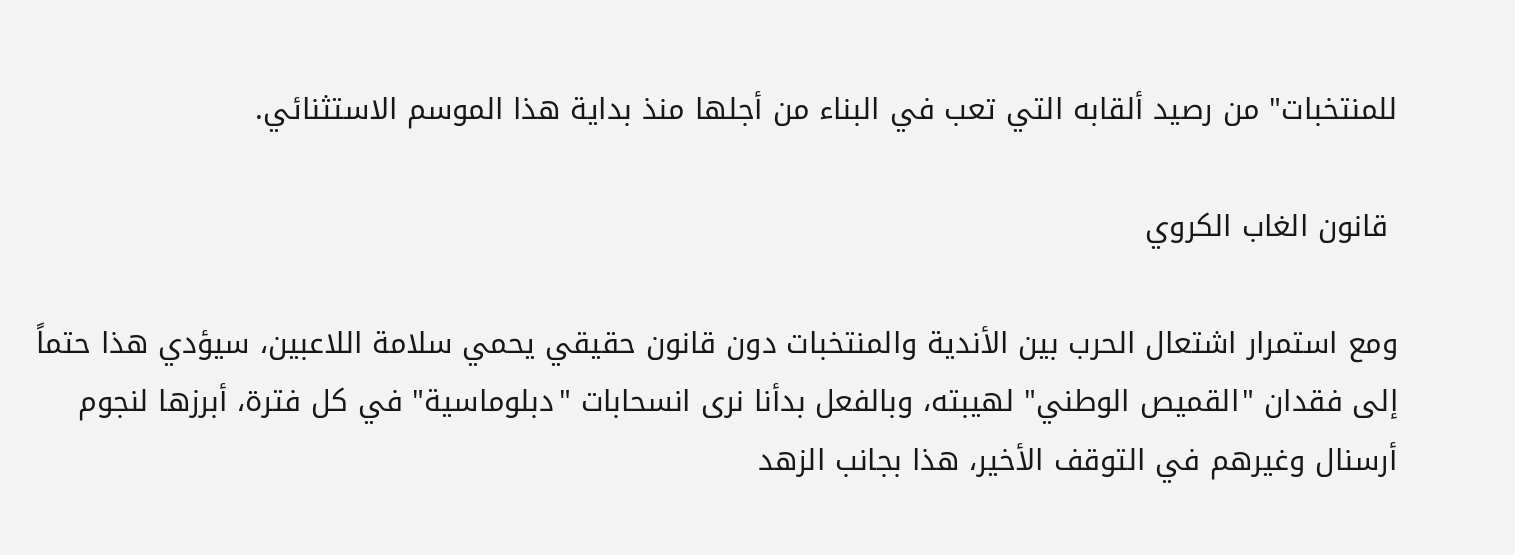للمنتخبات" من رصيد ألقابه التي تعب في البناء من أجلها منذ بداية هذا الموسم الاستثنائي.

 قانون الغاب الكروي

ومع استمرار اشتعال الحرب بين الأندية والمنتخبات دون قانون حقيقي يحمي سلامة اللاعبين، سيؤدي هذا حتماً إلى فقدان "القميص الوطني" لهيبته، وبالفعل بدأنا نرى انسحابات "دبلوماسية" في كل فترة، أبرزها لنجوم أرسنال وغيرهم في التوقف الأخير، هذا بجانب الزهد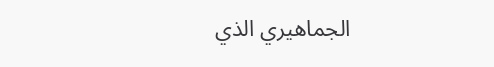الجماهيري الذي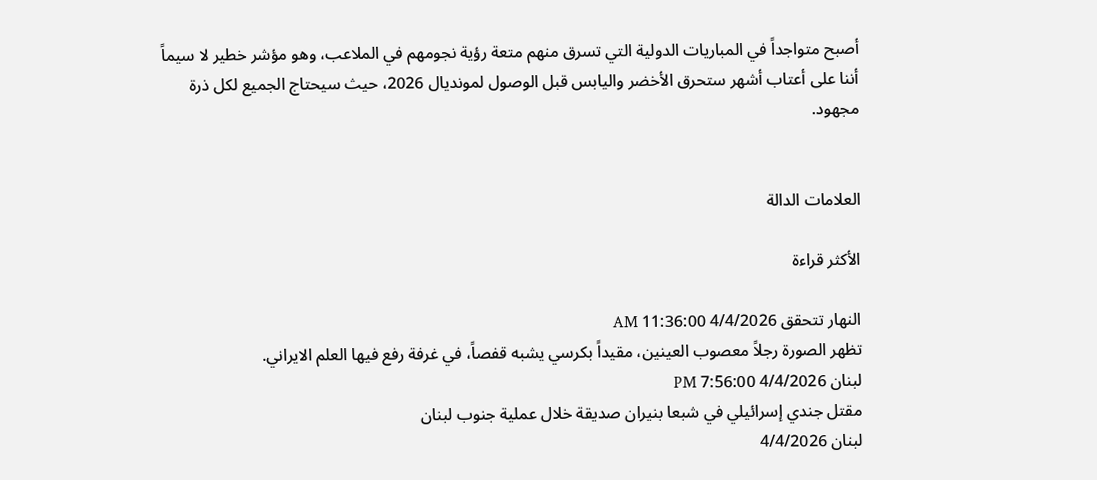أصبح متواجداً في المباريات الدولية التي تسرق منهم متعة رؤية نجومهم في الملاعب، وهو مؤشر خطير لا سيماً أننا على أعتاب أشهر ستحرق الأخضر واليابس قبل الوصول لمونديال 2026، حيث سيحتاج الجميع لكل ذرة مجهود.


العلامات الدالة

الأكثر قراءة

النهار تتحقق 4/4/2026 11:36:00 AM
تظهر الصورة رجلاً معصوب العينين، مقيداً بكرسي يشبه قفصاً، في غرفة رفع فيها العلم الايراني.
لبنان 4/4/2026 7:56:00 PM
مقتل جندي إسرائيلي في شبعا بنيران صديقة خلال عملية جنوب لبنان
لبنان 4/4/2026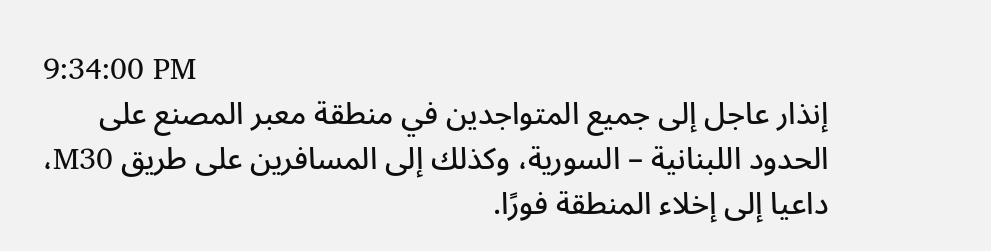9:34:00 PM
إنذار عاجل إلى جميع المتواجدين في منطقة معبر المصنع على الحدود اللبنانية – السورية، وكذلك إلى المسافرين على طريق M30، داعيا إلى إخلاء المنطقة فورًا.